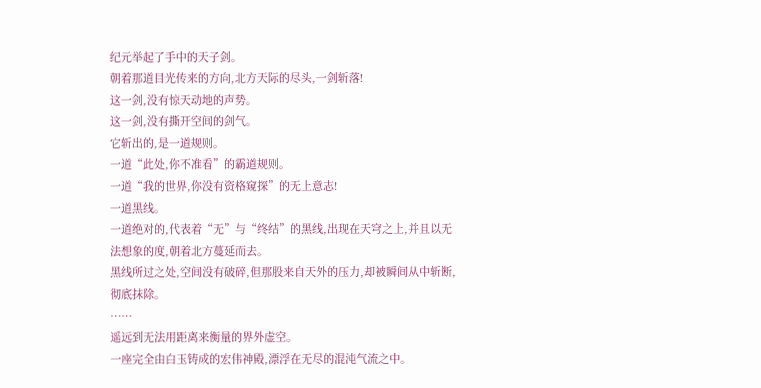纪元举起了手中的天子剑。
朝着那道目光传来的方向,北方天际的尽头,一剑斩落!
这一剑,没有惊天动地的声势。
这一剑,没有撕开空间的剑气。
它斩出的,是一道规则。
一道“此处,你不准看”的霸道规则。
一道“我的世界,你没有资格窥探”的无上意志!
一道黑线。
一道绝对的,代表着“无”与“终结”的黑线,出现在天穹之上,并且以无法想象的度,朝着北方蔓延而去。
黑线所过之处,空间没有破碎,但那股来自天外的压力,却被瞬间从中斩断,彻底抹除。
……
遥远到无法用距离来衡量的界外虚空。
一座完全由白玉铸成的宏伟神殿,漂浮在无尽的混沌气流之中。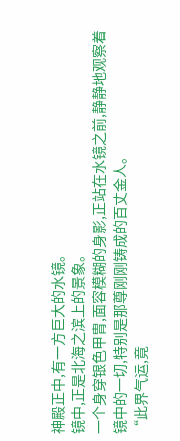神殿正中,有一方巨大的水镜。
镜中,正是北海之滨上的景象。
一个身穿银色甲胄,面容模糊的身影,正站在水镜之前,静静地观察着镜中的一切,特别是那尊刚刚铸成的百丈金人。
“此界气运,竟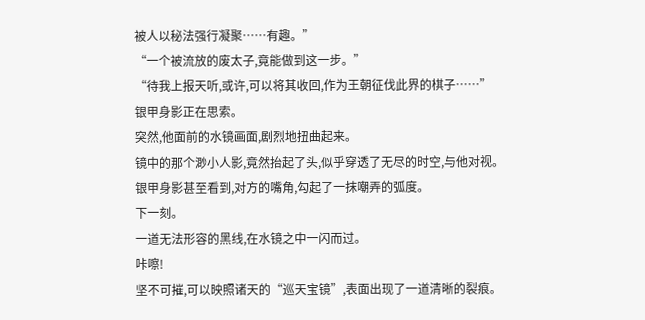被人以秘法强行凝聚……有趣。”
“一个被流放的废太子,竟能做到这一步。”
“待我上报天听,或许,可以将其收回,作为王朝征伐此界的棋子……”
银甲身影正在思索。
突然,他面前的水镜画面,剧烈地扭曲起来。
镜中的那个渺小人影,竟然抬起了头,似乎穿透了无尽的时空,与他对视。
银甲身影甚至看到,对方的嘴角,勾起了一抹嘲弄的弧度。
下一刻。
一道无法形容的黑线,在水镜之中一闪而过。
咔嚓!
坚不可摧,可以映照诸天的“巡天宝镜”,表面出现了一道清晰的裂痕。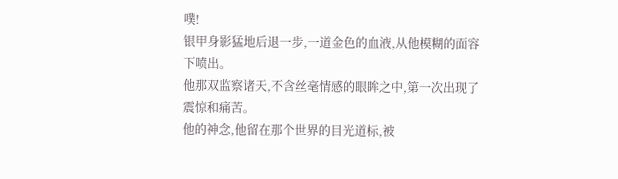噗!
银甲身影猛地后退一步,一道金色的血液,从他模糊的面容下喷出。
他那双监察诸天,不含丝毫情感的眼眸之中,第一次出现了震惊和痛苦。
他的神念,他留在那个世界的目光道标,被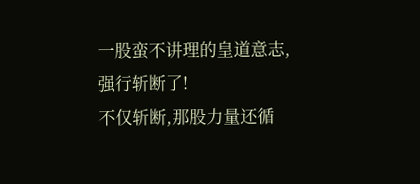一股蛮不讲理的皇道意志,强行斩断了!
不仅斩断,那股力量还循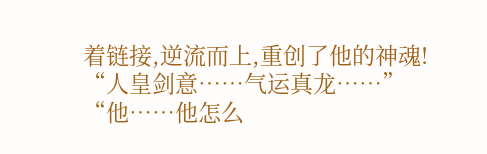着链接,逆流而上,重创了他的神魂!
“人皇剑意……气运真龙……”
“他……他怎么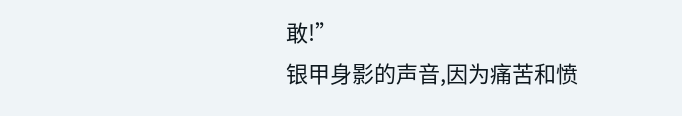敢!”
银甲身影的声音,因为痛苦和愤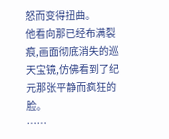怒而变得扭曲。
他看向那已经布满裂痕,画面彻底消失的巡天宝镜,仿佛看到了纪元那张平静而疯狂的脸。
……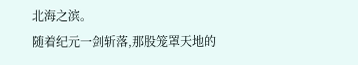北海之滨。
随着纪元一剑斩落,那股笼罩天地的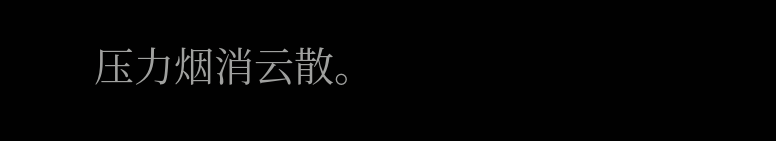压力烟消云散。